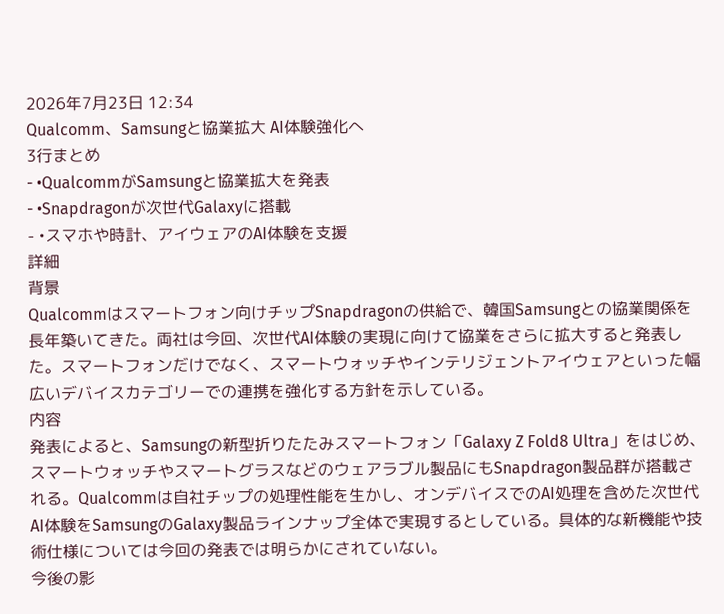2026年7月23日 12:34
Qualcomm、Samsungと協業拡大 AI体験強化へ
3行まとめ
- •QualcommがSamsungと協業拡大を発表
- •Snapdragonが次世代Galaxyに搭載
- •スマホや時計、アイウェアのAI体験を支援
詳細
背景
Qualcommはスマートフォン向けチップSnapdragonの供給で、韓国Samsungとの協業関係を長年築いてきた。両社は今回、次世代AI体験の実現に向けて協業をさらに拡大すると発表した。スマートフォンだけでなく、スマートウォッチやインテリジェントアイウェアといった幅広いデバイスカテゴリーでの連携を強化する方針を示している。
内容
発表によると、Samsungの新型折りたたみスマートフォン「Galaxy Z Fold8 Ultra」をはじめ、スマートウォッチやスマートグラスなどのウェアラブル製品にもSnapdragon製品群が搭載される。Qualcommは自社チップの処理性能を生かし、オンデバイスでのAI処理を含めた次世代AI体験をSamsungのGalaxy製品ラインナップ全体で実現するとしている。具体的な新機能や技術仕様については今回の発表では明らかにされていない。
今後の影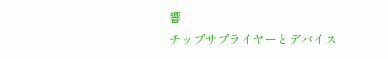響
チップサプライヤーとデバイス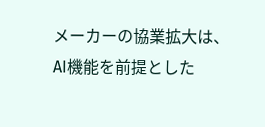メーカーの協業拡大は、AI機能を前提とした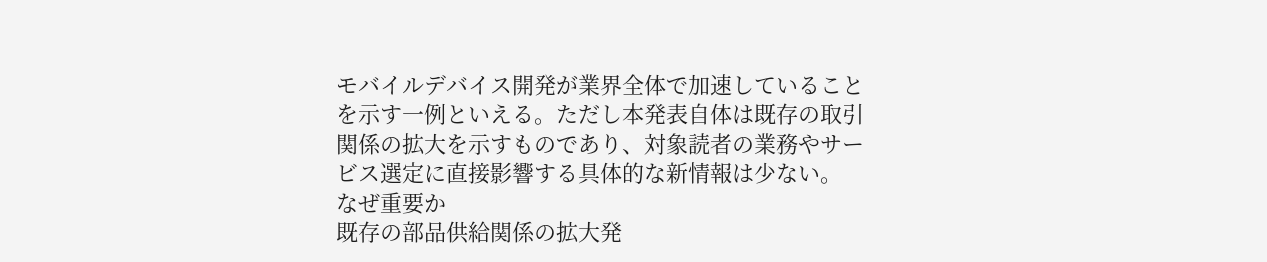モバイルデバイス開発が業界全体で加速していることを示す一例といえる。ただし本発表自体は既存の取引関係の拡大を示すものであり、対象読者の業務やサービス選定に直接影響する具体的な新情報は少ない。
なぜ重要か
既存の部品供給関係の拡大発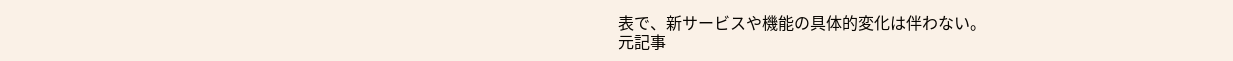表で、新サービスや機能の具体的変化は伴わない。
元記事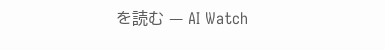を読む — AI Watch